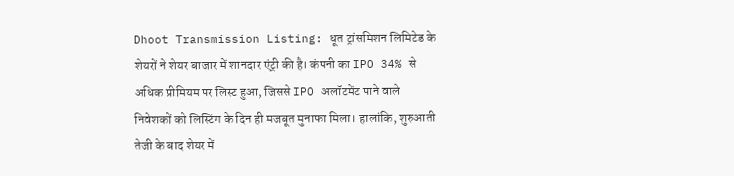Dhoot Transmission Listing: धूत ट्रांसमिशन लिमिटेड के शेयरों ने शेयर बाजार में शानदार एंट्री की है। कंपनी का IPO 34% से अधिक प्रीमियम पर लिस्ट हुआ, जिससे IPO अलॉटमेंट पाने वाले निवेशकों को लिस्टिंग के दिन ही मजबूत मुनाफा मिला। हालांकि, शुरुआती तेजी के बाद शेयर में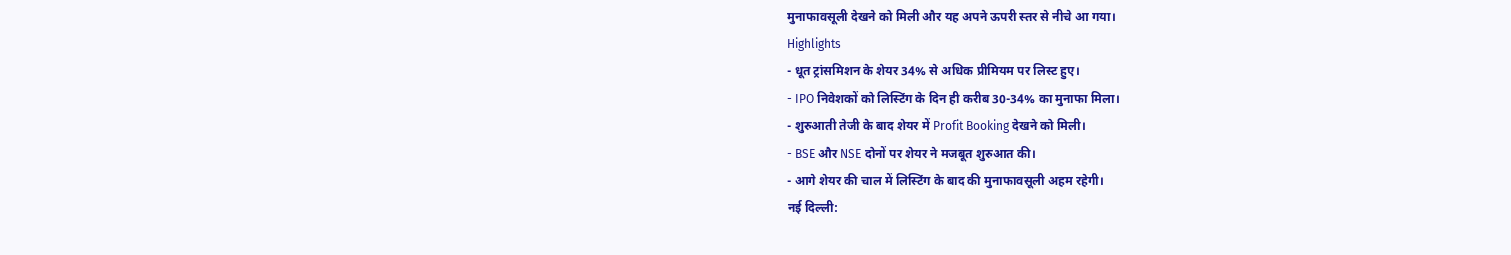मुनाफावसूली देखने को मिली और यह अपने ऊपरी स्तर से नीचे आ गया।
Highlights
- धूत ट्रांसमिशन के शेयर 34% से अधिक प्रीमियम पर लिस्ट हुए।
- IPO निवेशकों को लिस्टिंग के दिन ही करीब 30-34% का मुनाफा मिला।
- शुरुआती तेजी के बाद शेयर में Profit Booking देखने को मिली।
- BSE और NSE दोनों पर शेयर ने मजबूत शुरुआत की।
- आगे शेयर की चाल में लिस्टिंग के बाद की मुनाफावसूली अहम रहेगी।
नई दिल्ली: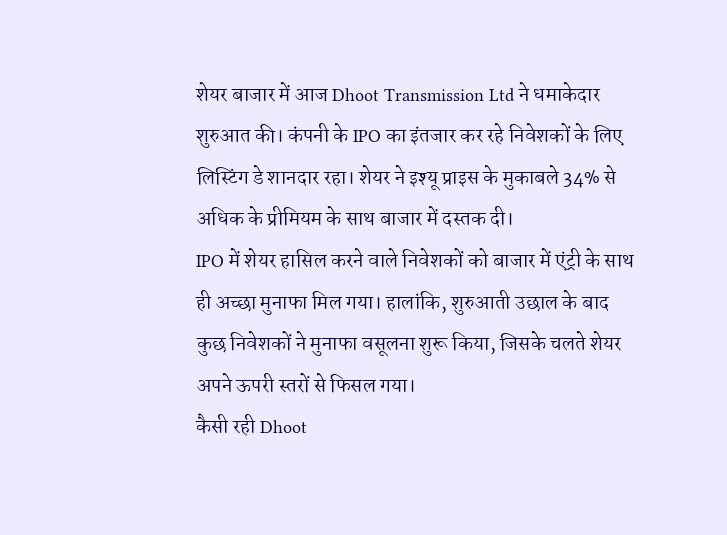शेयर बाजार में आज Dhoot Transmission Ltd ने धमाकेदार शुरुआत की। कंपनी के IPO का इंतजार कर रहे निवेशकों के लिए लिस्टिंग डे शानदार रहा। शेयर ने इश्यू प्राइस के मुकाबले 34% से अधिक के प्रीमियम के साथ बाजार में दस्तक दी।
IPO में शेयर हासिल करने वाले निवेशकों को बाजार में एंट्री के साथ ही अच्छा मुनाफा मिल गया। हालांकि, शुरुआती उछाल के बाद कुछ निवेशकों ने मुनाफा वसूलना शुरू किया, जिसके चलते शेयर अपने ऊपरी स्तरों से फिसल गया।
कैसी रही Dhoot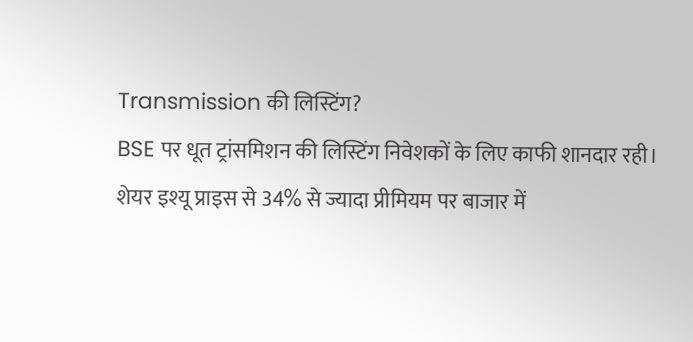Transmission की लिस्टिंग?
BSE पर धूत ट्रांसमिशन की लिस्टिंग निवेशकों के लिए काफी शानदार रही। शेयर इश्यू प्राइस से 34% से ज्यादा प्रीमियम पर बाजार में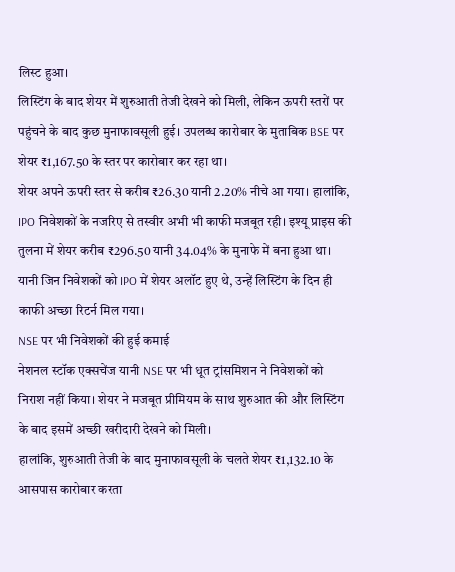लिस्ट हुआ।
लिस्टिंग के बाद शेयर में शुरुआती तेजी देखने को मिली, लेकिन ऊपरी स्तरों पर पहुंचने के बाद कुछ मुनाफावसूली हुई। उपलब्ध कारोबार के मुताबिक BSE पर शेयर ₹1,167.50 के स्तर पर कारोबार कर रहा था।
शेयर अपने ऊपरी स्तर से करीब ₹26.30 यानी 2.20% नीचे आ गया। हालांकि, IPO निवेशकों के नजरिए से तस्वीर अभी भी काफी मजबूत रही। इश्यू प्राइस की तुलना में शेयर करीब ₹296.50 यानी 34.04% के मुनाफे में बना हुआ था।
यानी जिन निवेशकों को IPO में शेयर अलॉट हुए थे, उन्हें लिस्टिंग के दिन ही काफी अच्छा रिटर्न मिल गया।
NSE पर भी निवेशकों की हुई कमाई
नेशनल स्टॉक एक्सचेंज यानी NSE पर भी धूत ट्रांसमिशन ने निवेशकों को निराश नहीं किया। शेयर ने मजबूत प्रीमियम के साथ शुरुआत की और लिस्टिंग के बाद इसमें अच्छी खरीदारी देखने को मिली।
हालांकि, शुरुआती तेजी के बाद मुनाफावसूली के चलते शेयर ₹1,132.10 के आसपास कारोबार करता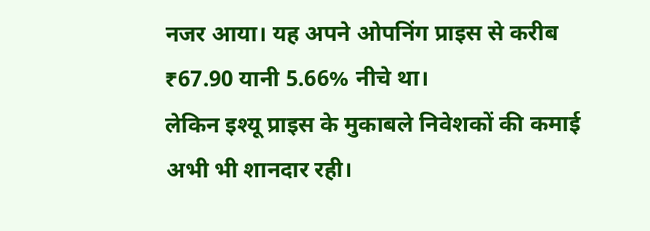नजर आया। यह अपने ओपनिंग प्राइस से करीब ₹67.90 यानी 5.66% नीचे था।
लेकिन इश्यू प्राइस के मुकाबले निवेशकों की कमाई अभी भी शानदार रही।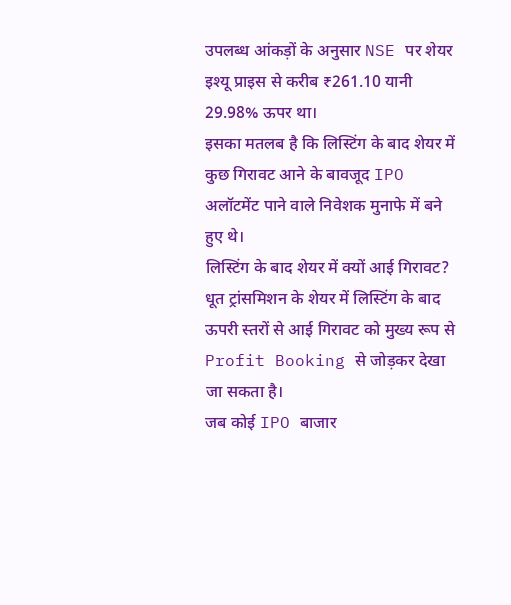उपलब्ध आंकड़ों के अनुसार NSE पर शेयर इश्यू प्राइस से करीब ₹261.10 यानी 29.98% ऊपर था।
इसका मतलब है कि लिस्टिंग के बाद शेयर में कुछ गिरावट आने के बावजूद IPO अलॉटमेंट पाने वाले निवेशक मुनाफे में बने हुए थे।
लिस्टिंग के बाद शेयर में क्यों आई गिरावट?
धूत ट्रांसमिशन के शेयर में लिस्टिंग के बाद ऊपरी स्तरों से आई गिरावट को मुख्य रूप से Profit Booking से जोड़कर देखा जा सकता है।
जब कोई IPO बाजार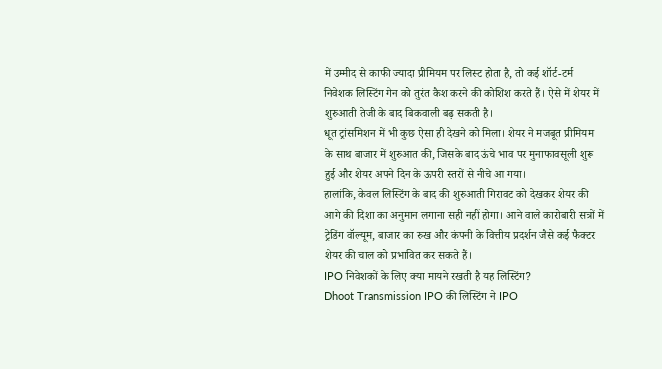में उम्मीद से काफी ज्यादा प्रीमियम पर लिस्ट होता है, तो कई शॉर्ट-टर्म निवेशक लिस्टिंग गेन को तुरंत कैश करने की कोशिश करते हैं। ऐसे में शेयर में शुरुआती तेजी के बाद बिकवाली बढ़ सकती है।
धूत ट्रांसमिशन में भी कुछ ऐसा ही देखने को मिला। शेयर ने मजबूत प्रीमियम के साथ बाजार में शुरुआत की, जिसके बाद ऊंचे भाव पर मुनाफावसूली शुरू हुई और शेयर अपने दिन के ऊपरी स्तरों से नीचे आ गया।
हालांकि, केवल लिस्टिंग के बाद की शुरुआती गिरावट को देखकर शेयर की आगे की दिशा का अनुमान लगाना सही नहीं होगा। आने वाले कारोबारी सत्रों में ट्रेडिंग वॉल्यूम, बाजार का रुख और कंपनी के वित्तीय प्रदर्शन जैसे कई फैक्टर शेयर की चाल को प्रभावित कर सकते हैं।
IPO निवेशकों के लिए क्या मायने रखती है यह लिस्टिंग?
Dhoot Transmission IPO की लिस्टिंग ने IPO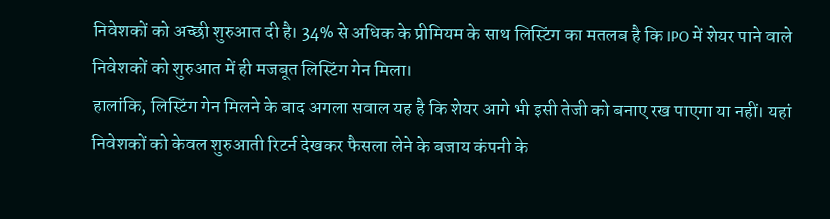निवेशकों को अच्छी शुरुआत दी है। 34% से अधिक के प्रीमियम के साथ लिस्टिंग का मतलब है कि IPO में शेयर पाने वाले निवेशकों को शुरुआत में ही मजबूत लिस्टिंग गेन मिला।
हालांकि, लिस्टिंग गेन मिलने के बाद अगला सवाल यह है कि शेयर आगे भी इसी तेजी को बनाए रख पाएगा या नहीं। यहां निवेशकों को केवल शुरुआती रिटर्न देखकर फैसला लेने के बजाय कंपनी के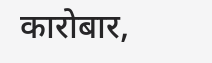कारोबार,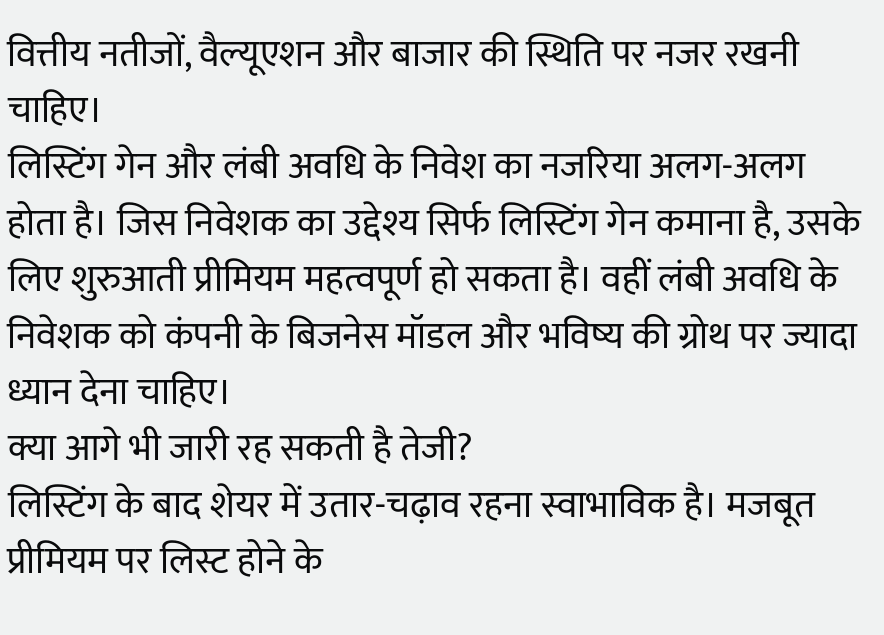वित्तीय नतीजों, वैल्यूएशन और बाजार की स्थिति पर नजर रखनी चाहिए।
लिस्टिंग गेन और लंबी अवधि के निवेश का नजरिया अलग-अलग होता है। जिस निवेशक का उद्देश्य सिर्फ लिस्टिंग गेन कमाना है, उसके लिए शुरुआती प्रीमियम महत्वपूर्ण हो सकता है। वहीं लंबी अवधि के निवेशक को कंपनी के बिजनेस मॉडल और भविष्य की ग्रोथ पर ज्यादा ध्यान देना चाहिए।
क्या आगे भी जारी रह सकती है तेजी?
लिस्टिंग के बाद शेयर में उतार-चढ़ाव रहना स्वाभाविक है। मजबूत प्रीमियम पर लिस्ट होने के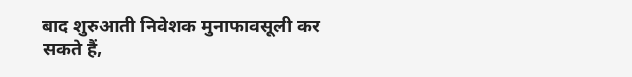बाद शुरुआती निवेशक मुनाफावसूली कर सकते हैं,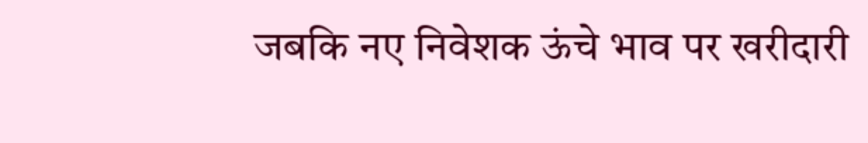जबकि नए निवेशक ऊंचे भाव पर खरीदारी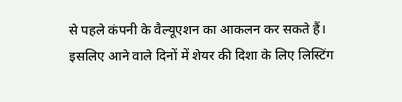से पहले कंपनी के वैल्यूएशन का आकलन कर सकते हैं।
इसलिए आने वाले दिनों में शेयर की दिशा के लिए लिस्टिंग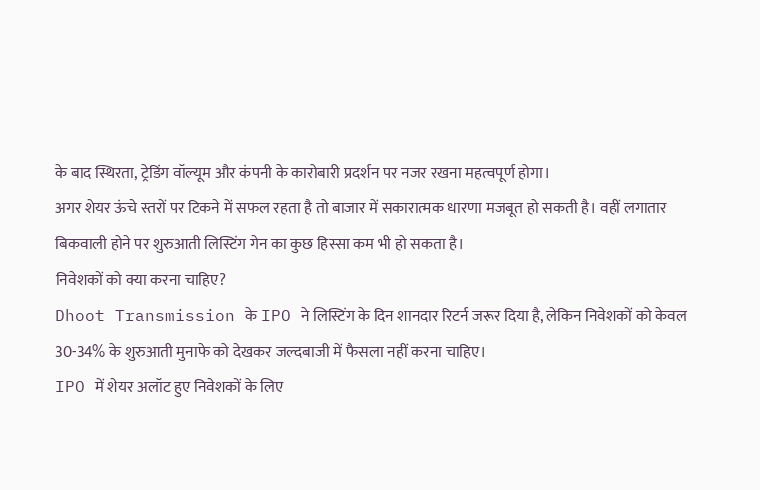के बाद स्थिरता, ट्रेडिंग वॉल्यूम और कंपनी के कारोबारी प्रदर्शन पर नजर रखना महत्वपूर्ण होगा।
अगर शेयर ऊंचे स्तरों पर टिकने में सफल रहता है तो बाजार में सकारात्मक धारणा मजबूत हो सकती है। वहीं लगातार बिकवाली होने पर शुरुआती लिस्टिंग गेन का कुछ हिस्सा कम भी हो सकता है।
निवेशकों को क्या करना चाहिए?
Dhoot Transmission के IPO ने लिस्टिंग के दिन शानदार रिटर्न जरूर दिया है, लेकिन निवेशकों को केवल 30-34% के शुरुआती मुनाफे को देखकर जल्दबाजी में फैसला नहीं करना चाहिए।
IPO में शेयर अलॉट हुए निवेशकों के लिए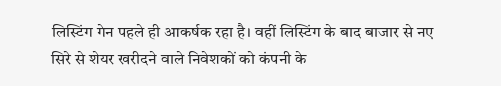लिस्टिंग गेन पहले ही आकर्षक रहा है। वहीं लिस्टिंग के बाद बाजार से नए सिरे से शेयर खरीदने वाले निवेशकों को कंपनी के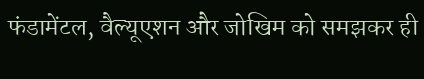फंडामेंटल, वैल्यूएशन और जोखिम को समझकर ही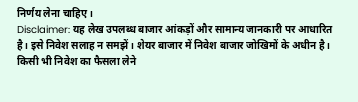निर्णय लेना चाहिए।
Disclaimer: यह लेख उपलब्ध बाजार आंकड़ों और सामान्य जानकारी पर आधारित है। इसे निवेश सलाह न समझें। शेयर बाजार में निवेश बाजार जोखिमों के अधीन है। किसी भी निवेश का फैसला लेने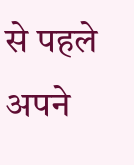से पहले अपने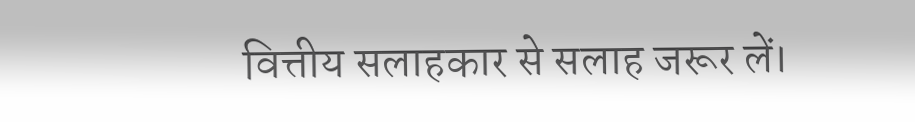वित्तीय सलाहकार से सलाह जरूर लें।